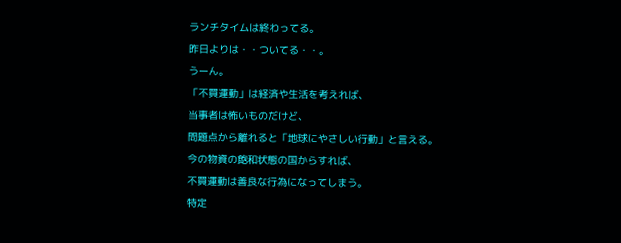ランチタイムは終わってる。
昨日よりは・・ついてる・・。
うーん。
「不買運動」は経済や生活を考えれば、
当事者は怖いものだけど、
問題点から離れると「地球にやさしい行動」と言える。
今の物資の飽和状態の国からすれば、
不買運動は善良な行為になってしまう。
特定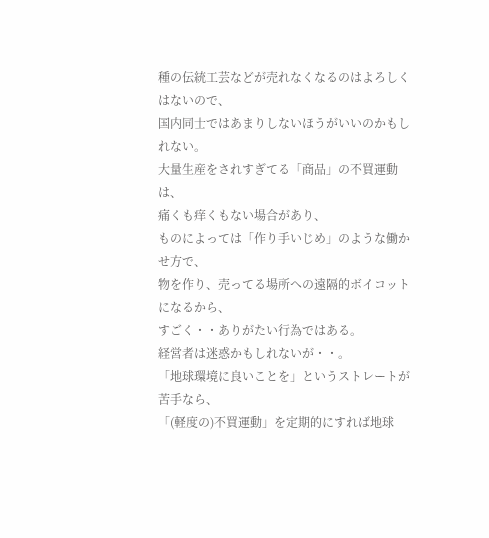種の伝統工芸などが売れなくなるのはよろしくはないので、
国内同士ではあまりしないほうがいいのかもしれない。
大量生産をされすぎてる「商品」の不買運動は、
痛くも痒くもない場合があり、
ものによっては「作り手いじめ」のような働かせ方で、
物を作り、売ってる場所への遠隔的ボイコットになるから、
すごく・・ありがたい行為ではある。
経営者は迷惑かもしれないが・・。
「地球環境に良いことを」というストレートが苦手なら、
「(軽度の)不買運動」を定期的にすれば地球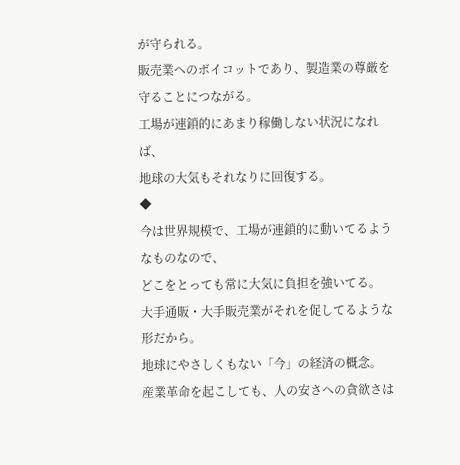が守られる。
販売業へのボイコットであり、製造業の尊厳を守ることにつながる。
工場が連鎖的にあまり稼働しない状況になれば、
地球の大気もそれなりに回復する。
◆
今は世界規模で、工場が連鎖的に動いてるようなものなので、
どこをとっても常に大気に負担を強いてる。
大手通販・大手販売業がそれを促してるような形だから。
地球にやさしくもない「今」の経済の概念。
産業革命を起こしても、人の安さへの貪欲さは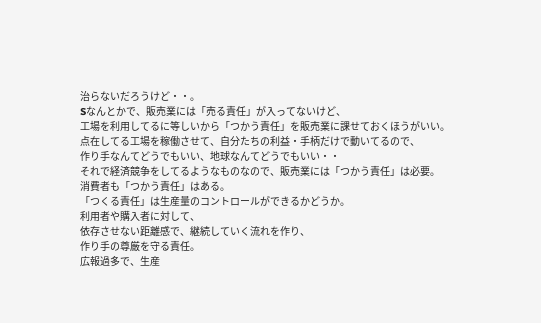治らないだろうけど・・。
Sなんとかで、販売業には「売る責任」が入ってないけど、
工場を利用してるに等しいから「つかう責任」を販売業に課せておくほうがいい。
点在してる工場を稼働させて、自分たちの利益・手柄だけで動いてるので、
作り手なんてどうでもいい、地球なんてどうでもいい・・
それで経済競争をしてるようなものなので、販売業には「つかう責任」は必要。
消費者も「つかう責任」はある。
「つくる責任」は生産量のコントロールができるかどうか。
利用者や購入者に対して、
依存させない距離感で、継続していく流れを作り、
作り手の尊厳を守る責任。
広報過多で、生産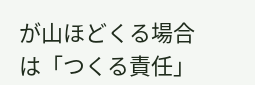が山ほどくる場合は「つくる責任」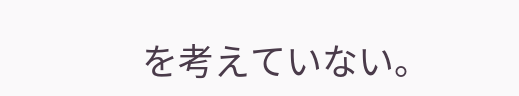を考えていない。